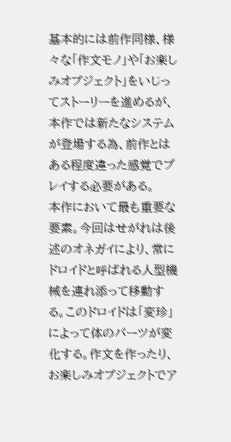基本的には前作同様、様々な「作文モノ」や「お楽しみオブジェクト」をいじってストーリーを進めるが、本作では新たなシステムが登場する為、前作とはある程度違った感覚でプレイする必要がある。
本作において最も重要な要素。今回はせがれは後述のオネガイにより、常にドロイドと呼ばれる人型機械を連れ添って移動する。このドロイドは「変珍」によって体のパーツが変化する。作文を作ったり、お楽しみオブジェクトでア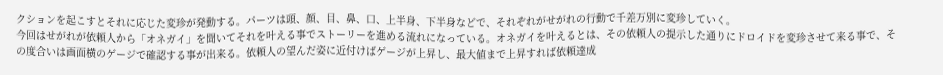クションを起こすとそれに応じた変珍が発動する。パーツは頭、顔、目、鼻、口、上半身、下半身などで、それぞれがせがれの行動で千差万別に変珍していく。
今回はせがれが依頼人から「オネガイ」を聞いてそれを叶える事でストーリーを進める流れになっている。オネガイを叶えるとは、その依頼人の提示した通りにドロイドを変珍させて来る事で、その度合いは画面横のゲージで確認する事が出来る。依頼人の望んだ姿に近付けばゲージが上昇し、最大値まで上昇すれば依頼達成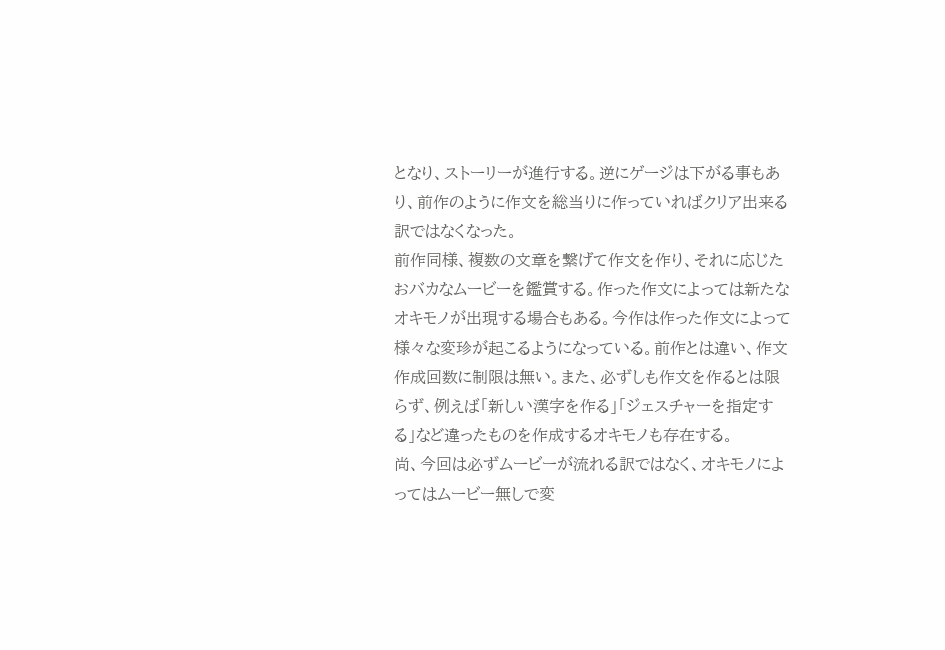となり、ストーリーが進行する。逆にゲージは下がる事もあり、前作のように作文を総当りに作っていればクリア出来る訳ではなくなった。
前作同様、複数の文章を繋げて作文を作り、それに応じたおバカなムービーを鑑賞する。作った作文によっては新たなオキモノが出現する場合もある。今作は作った作文によって様々な変珍が起こるようになっている。前作とは違い、作文作成回数に制限は無い。また、必ずしも作文を作るとは限らず、例えば「新しい漢字を作る」「ジェスチャーを指定する」など違ったものを作成するオキモノも存在する。
尚、今回は必ずムービーが流れる訳ではなく、オキモノによってはムービー無しで変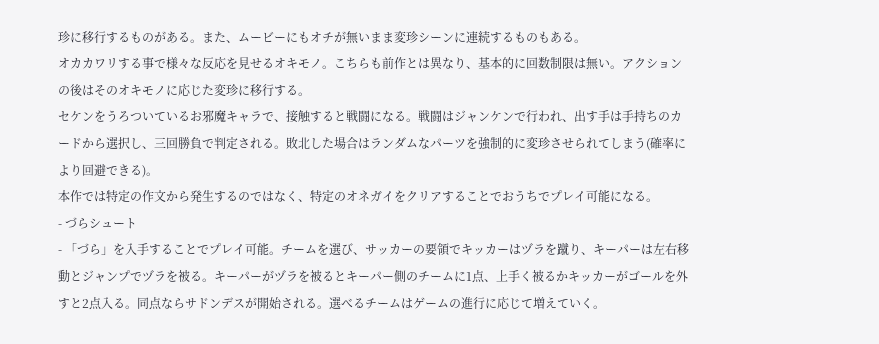珍に移行するものがある。また、ムービーにもオチが無いまま変珍シーンに連続するものもある。
オカカワリする事で様々な反応を見せるオキモノ。こちらも前作とは異なり、基本的に回数制限は無い。アクションの後はそのオキモノに応じた変珍に移行する。
セケンをうろついているお邪魔キャラで、接触すると戦闘になる。戦闘はジャンケンで行われ、出す手は手持ちのカードから選択し、三回勝負で判定される。敗北した場合はランダムなパーツを強制的に変珍させられてしまう(確率により回避できる)。
本作では特定の作文から発生するのではなく、特定のオネガイをクリアすることでおうちでプレイ可能になる。
- づらシュート
- 「づら」を入手することでプレイ可能。チームを選び、サッカーの要領でキッカーはヅラを蹴り、キーパーは左右移動とジャンプでヅラを被る。キーパーがヅラを被るとキーパー側のチームに1点、上手く被るかキッカーがゴールを外すと2点入る。同点ならサドンデスが開始される。選べるチームはゲームの進行に応じて増えていく。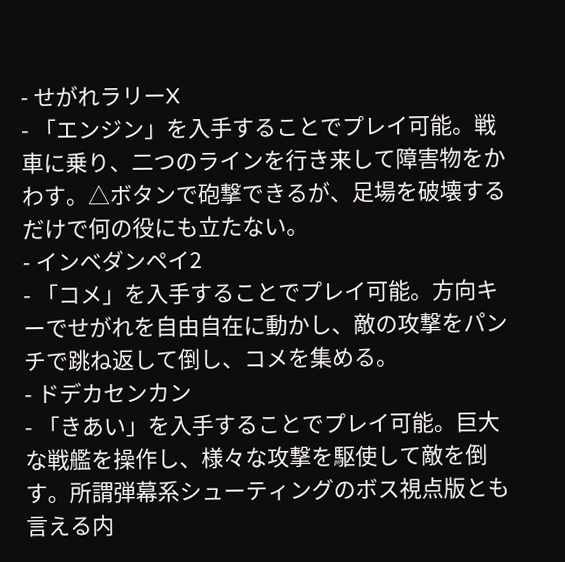- せがれラリーX
- 「エンジン」を入手することでプレイ可能。戦車に乗り、二つのラインを行き来して障害物をかわす。△ボタンで砲撃できるが、足場を破壊するだけで何の役にも立たない。
- インベダンペイ2
- 「コメ」を入手することでプレイ可能。方向キーでせがれを自由自在に動かし、敵の攻撃をパンチで跳ね返して倒し、コメを集める。
- ドデカセンカン
- 「きあい」を入手することでプレイ可能。巨大な戦艦を操作し、様々な攻撃を駆使して敵を倒す。所謂弾幕系シューティングのボス視点版とも言える内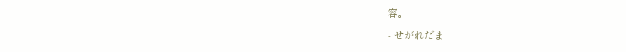容。
- せがれだま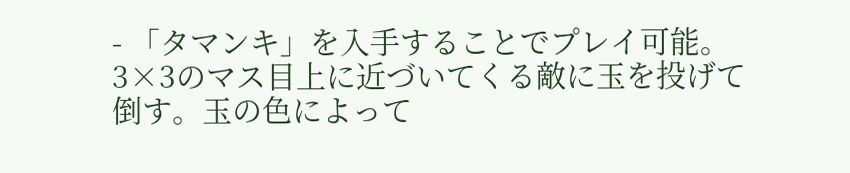- 「タマンキ」を入手することでプレイ可能。3×3のマス目上に近づいてくる敵に玉を投げて倒す。玉の色によって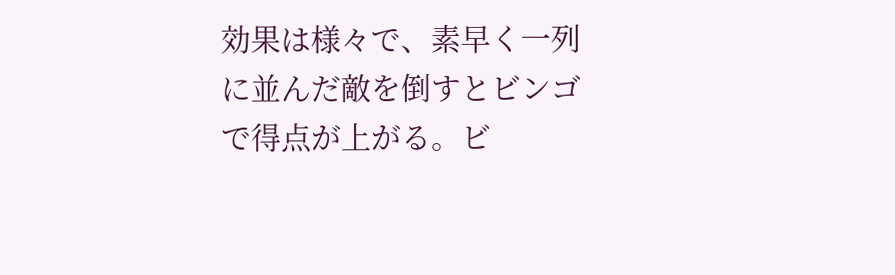効果は様々で、素早く一列に並んだ敵を倒すとビンゴで得点が上がる。ビ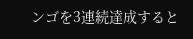ンゴを3連続達成すると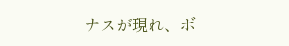ナスが現れ、ボ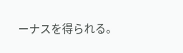ーナスを得られる。